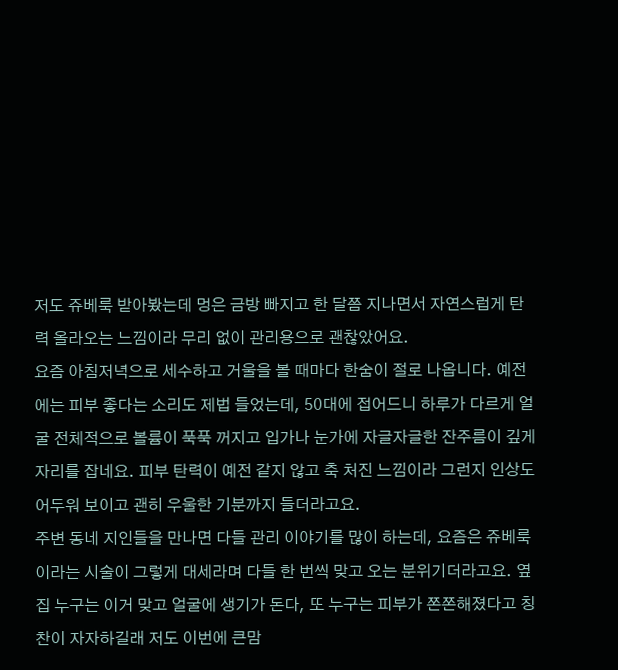저도 쥬베룩 받아봤는데 멍은 금방 빠지고 한 달쯤 지나면서 자연스럽게 탄력 올라오는 느낌이라 무리 없이 관리용으로 괜찮았어요.
요즘 아침저녁으로 세수하고 거울을 볼 때마다 한숨이 절로 나옵니다. 예전에는 피부 좋다는 소리도 제법 들었는데, 50대에 접어드니 하루가 다르게 얼굴 전체적으로 볼륨이 푹푹 꺼지고 입가나 눈가에 자글자글한 잔주름이 깊게 자리를 잡네요. 피부 탄력이 예전 같지 않고 축 처진 느낌이라 그런지 인상도 어두워 보이고 괜히 우울한 기분까지 들더라고요.
주변 동네 지인들을 만나면 다들 관리 이야기를 많이 하는데, 요즘은 쥬베룩 이라는 시술이 그렇게 대세라며 다들 한 번씩 맞고 오는 분위기더라고요. 옆집 누구는 이거 맞고 얼굴에 생기가 돈다, 또 누구는 피부가 쫀쫀해졌다고 칭찬이 자자하길래 저도 이번에 큰맘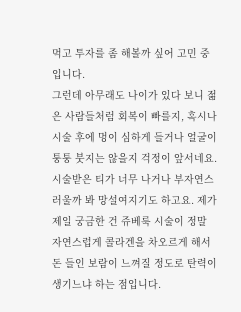먹고 투자를 좀 해볼까 싶어 고민 중입니다.
그런데 아무래도 나이가 있다 보니 젊은 사람들처럼 회복이 빠를지, 혹시나 시술 후에 멍이 심하게 들거나 얼굴이 퉁퉁 붓지는 않을지 걱정이 앞서네요. 시술받은 티가 너무 나거나 부자연스러울까 봐 망설여지기도 하고요. 제가 제일 궁금한 건 쥬베룩 시술이 정말 자연스럽게 콜라겐을 차오르게 해서 돈 들인 보람이 느껴질 정도로 탄력이 생기느냐 하는 점입니다.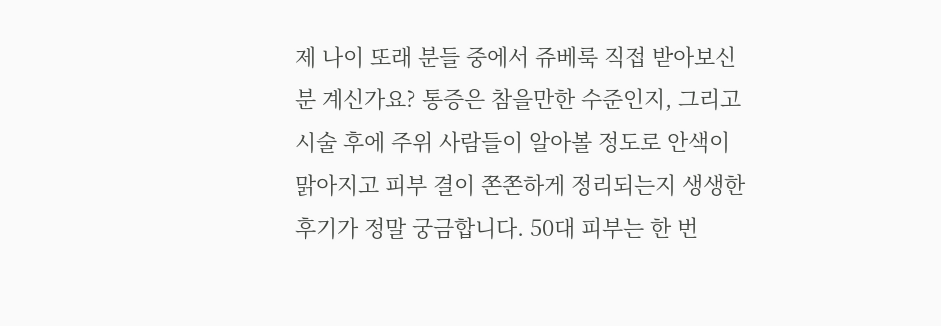제 나이 또래 분들 중에서 쥬베룩 직접 받아보신 분 계신가요? 통증은 참을만한 수준인지, 그리고 시술 후에 주위 사람들이 알아볼 정도로 안색이 맑아지고 피부 결이 쫀쫀하게 정리되는지 생생한 후기가 정말 궁금합니다. 50대 피부는 한 번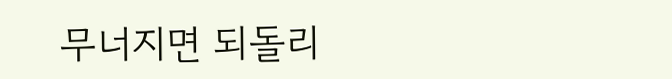무너지면 되돌리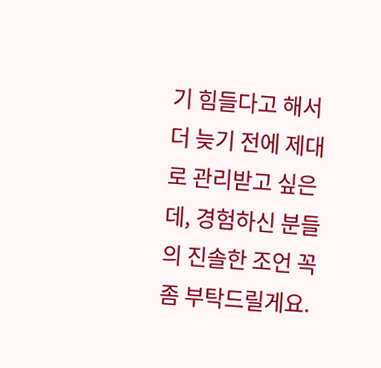기 힘들다고 해서 더 늦기 전에 제대로 관리받고 싶은데, 경험하신 분들의 진솔한 조언 꼭 좀 부탁드릴게요.